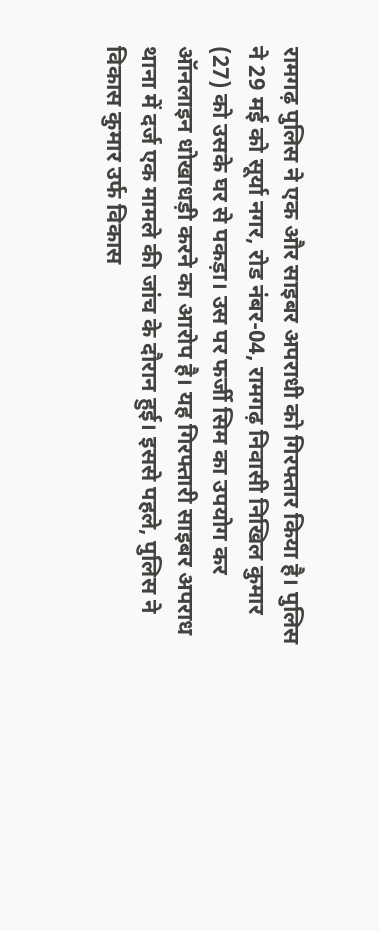रामगढ़ पुलिस ने एक और साइबर अपराधी को गिरफ्तार किया है। पुलिस ने 29 मई को सूर्या नगर, रोड नंबर-04, रामगढ़ निवासी निखिल कुमार (27) को उसके घर से पकड़ा। उस पर फर्जी सिम का उपयोग कर ऑनलाइन धोखाधड़ी करने का आरोप है। यह गिरफ्तारी साइबर अपराध थाना में दर्ज एक मामले की जांच के दौरान हुई। इससे पहले, पुलिस ने विकास कुमार उर्फ विकास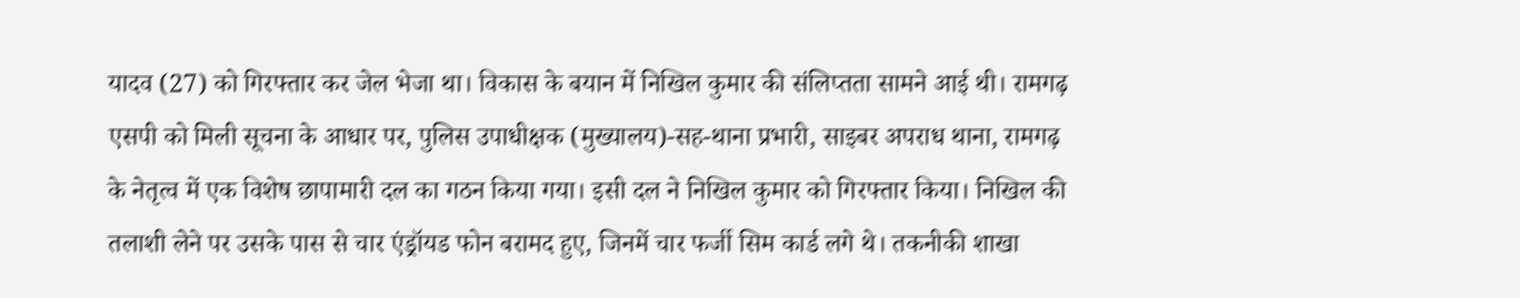यादव (27) को गिरफ्तार कर जेल भेजा था। विकास के बयान में निखिल कुमार की संलिप्तता सामने आई थी। रामगढ़ एसपी को मिली सूचना के आधार पर, पुलिस उपाधीक्षक (मुख्यालय)-सह-थाना प्रभारी, साइबर अपराध थाना, रामगढ़ के नेतृत्व में एक विशेष छापामारी दल का गठन किया गया। इसी दल ने निखिल कुमार को गिरफ्तार किया। निखिल की तलाशी लेने पर उसके पास से चार एंड्रॉयड फोन बरामद हुए, जिनमें चार फर्जी सिम कार्ड लगे थे। तकनीकी शाखा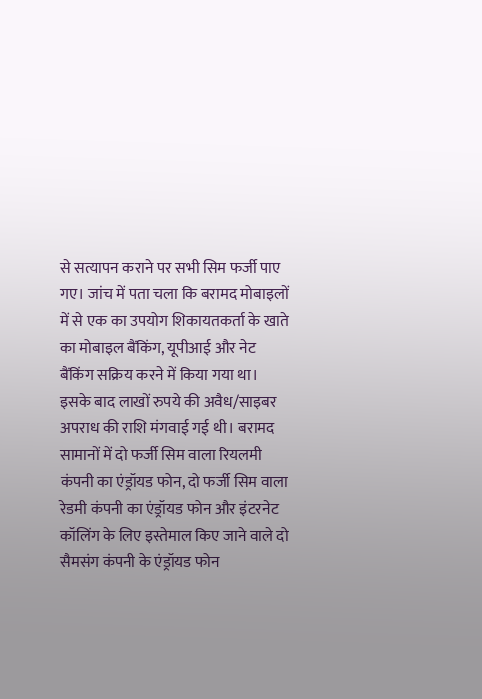से सत्यापन कराने पर सभी सिम फर्जी पाए गए। जांच में पता चला कि बरामद मोबाइलों में से एक का उपयोग शिकायतकर्ता के खाते का मोबाइल बैंकिंग, यूपीआई और नेट बैंकिंग सक्रिय करने में किया गया था। इसके बाद लाखों रुपये की अवैध/साइबर अपराध की राशि मंगवाई गई थी। बरामद सामानों में दो फर्जी सिम वाला रियलमी कंपनी का एंड्रॉयड फोन, दो फर्जी सिम वाला रेडमी कंपनी का एंड्रॉयड फोन और इंटरनेट कॉलिंग के लिए इस्तेमाल किए जाने वाले दो सैमसंग कंपनी के एंड्रॉयड फोन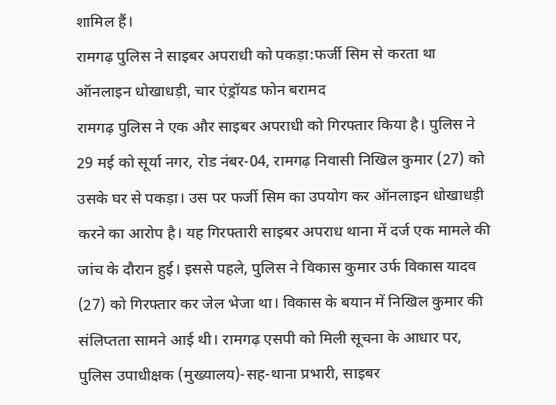शामिल हैं।
रामगढ़ पुलिस ने साइबर अपराधी को पकड़ा:फर्जी सिम से करता था ऑनलाइन धोखाधड़ी, चार एंड्रॉयड फोन बरामद
रामगढ़ पुलिस ने एक और साइबर अपराधी को गिरफ्तार किया है। पुलिस ने 29 मई को सूर्या नगर, रोड नंबर-04, रामगढ़ निवासी निखिल कुमार (27) को उसके घर से पकड़ा। उस पर फर्जी सिम का उपयोग कर ऑनलाइन धोखाधड़ी करने का आरोप है। यह गिरफ्तारी साइबर अपराध थाना में दर्ज एक मामले की जांच के दौरान हुई। इससे पहले, पुलिस ने विकास कुमार उर्फ विकास यादव (27) को गिरफ्तार कर जेल भेजा था। विकास के बयान में निखिल कुमार की संलिप्तता सामने आई थी। रामगढ़ एसपी को मिली सूचना के आधार पर, पुलिस उपाधीक्षक (मुख्यालय)-सह-थाना प्रभारी, साइबर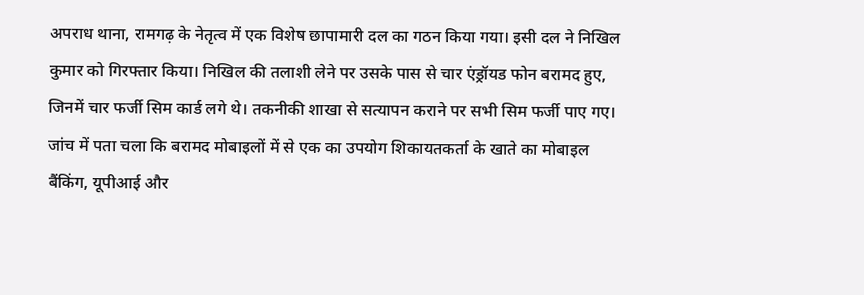अपराध थाना, रामगढ़ के नेतृत्व में एक विशेष छापामारी दल का गठन किया गया। इसी दल ने निखिल कुमार को गिरफ्तार किया। निखिल की तलाशी लेने पर उसके पास से चार एंड्रॉयड फोन बरामद हुए, जिनमें चार फर्जी सिम कार्ड लगे थे। तकनीकी शाखा से सत्यापन कराने पर सभी सिम फर्जी पाए गए। जांच में पता चला कि बरामद मोबाइलों में से एक का उपयोग शिकायतकर्ता के खाते का मोबाइल बैंकिंग, यूपीआई और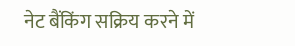नेट बैंकिंग सक्रिय करने में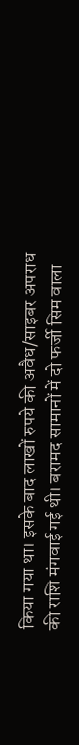किया गया था। इसके बाद लाखों रुपये की अवैध/साइबर अपराध की राशि मंगवाई गई थी। बरामद सामानों में दो फर्जी सिम वाला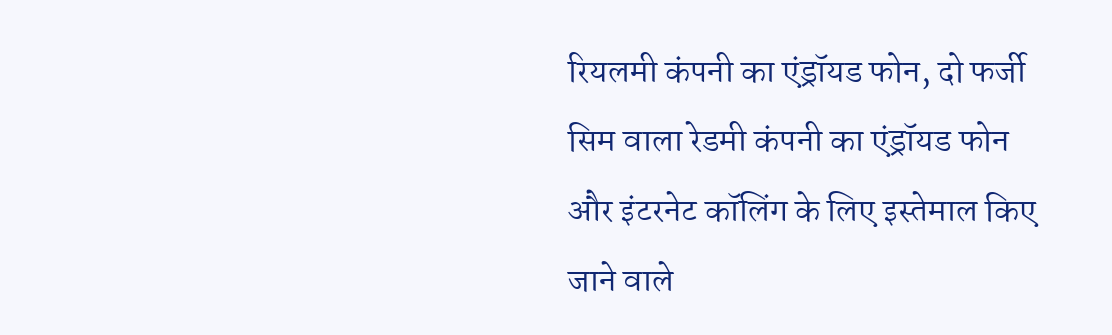रियलमी कंपनी का एंड्रॉयड फोन, दो फर्जी सिम वाला रेडमी कंपनी का एंड्रॉयड फोन और इंटरनेट कॉलिंग के लिए इस्तेमाल किए जाने वाले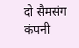दो सैमसंग कंपनी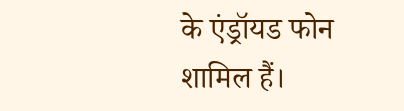के एंड्रॉयड फोन शामिल हैं।